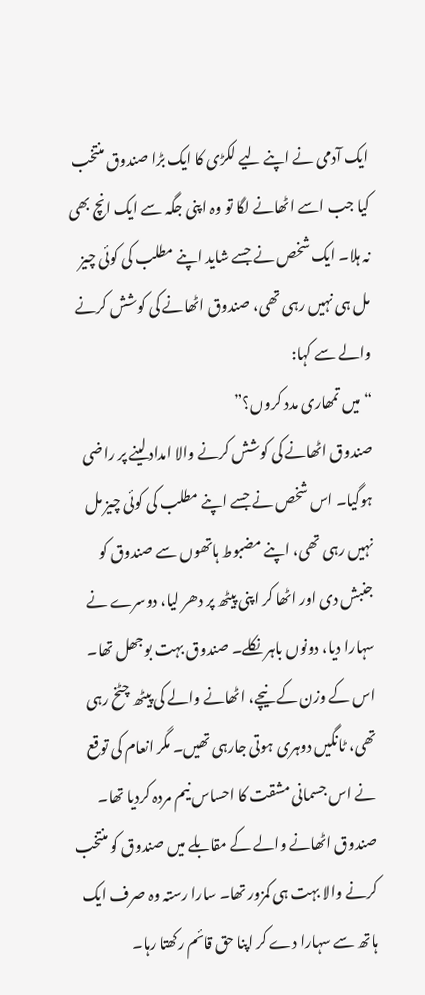ایک آدمی نے اپنے لیے لکڑی کا ایک بڑا صندوق منتخب کیا جب اسے اٹھانے لگا تو وہ اپنی جگہ سے ایک انچ بھی نہ ہلا۔ ایک شخص نے جسے شاید اپنے مطلب کی کوئی چیز مل ہی نہیں رہی تھی، صندوق اٹھانے کی کوشش کرنے والے سے کہا:
“میں تمھاری مدد کروں؟”
صندوق اٹھانے کی کوشش کرنے والا امداد لینے پر راضی ہوگیا۔ اس شخص نے جسے اپنے مطلب کی کوئی چیز مل نہیں رہی تھی، اپنے مضبوط ہاتھوں سے صندوق کو جنبش دی اور اٹھا کر اپنی پیٹھ پر دھر لیا، دوسرے نے سہارا دیا، دونوں باہر نکلے۔ صندوق بہت بوجھل تھا۔ اس کے وزن کے نیچے، اٹھانے والے کی پیٹھ چٹخ رہی تھی، ٹانگیں دوہری ہوتی جارہی تھیں۔ مگر انعام کی توقع نے اس جسمانی مشقت کا احساس نیم مردہ کردیا تھا۔
صندوق اٹھانے والے کے مقابلے میں صندوق کو منتخب کرنے والا بہت ہی کمزور تھا۔ سارا رستہ وہ صرف ایک ہاتھ سے سہارا دے کر اپنا حق قائم رکھتا رہا۔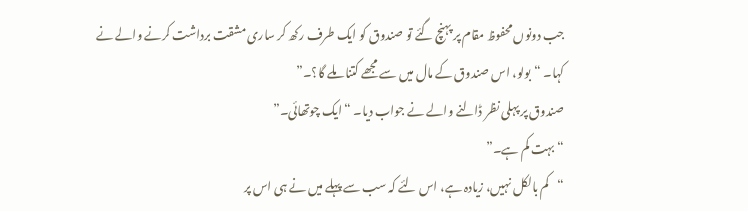جب دونوں محفوظ مقام پر پہنچ گئے تو صندوق کو ایک طرف رکھ کر ساری مشقت برداشت کرنے والے نے کہا۔ “بولو، اس صندوق کے مال میں سے مجھے کتنا ملے گا؟۔”
صندوق پر پہلی نظر ڈالنے والے نے جواب دیا۔ “ایک چوتھائی۔”
“بہت کم ہے۔”
“کم بالکل نہیں، زیادہ ہے، اس لئے کہ سب سے پہلے میں نے ہی اس پر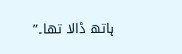ہاتھ ڈالا تھا۔”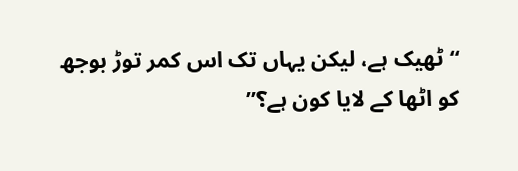“ٹھیک ہے، لیکن یہاں تک اس کمر توڑ بوجھ کو اٹھا کے لایا کون ہے؟”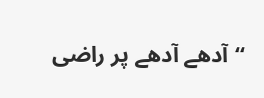“آدھے آدھے پر راضی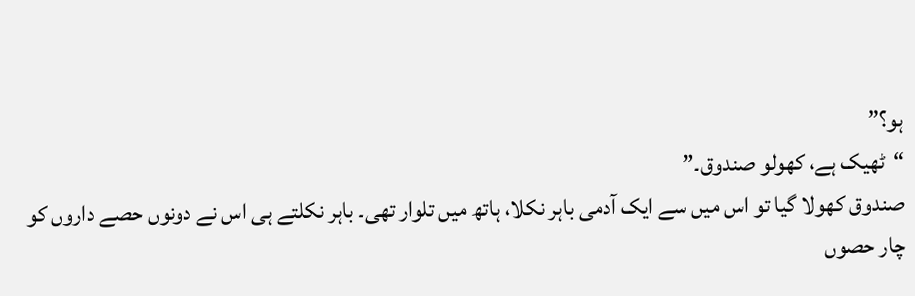ہو؟”
“ٹھیک ہے، کھولو صندوق۔”
صندوق کھولا گیا تو اس میں سے ایک آدمی باہر نکلا، ہاتھ میں تلوار تھی۔ باہر نکلتے ہی اس نے دونوں حصے داروں کو چار حصوں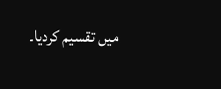میں تقسیم کردیا۔